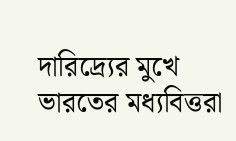দারিদ্র্যের মুখে ভারতের মধ্যবিত্তরা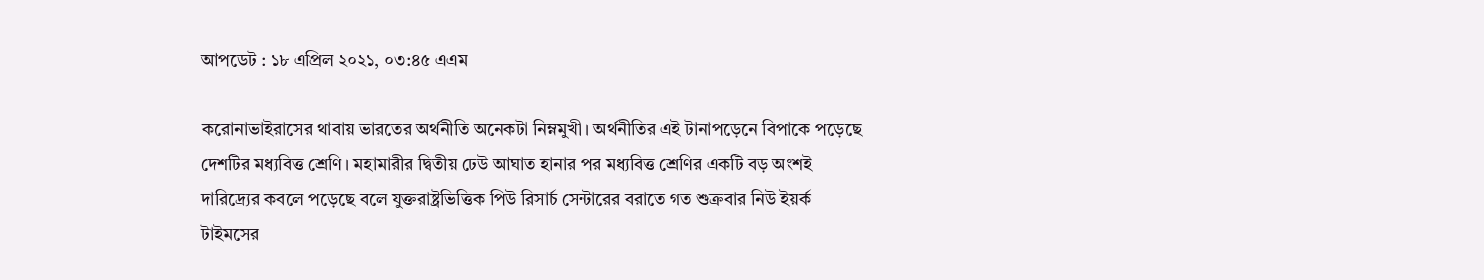আপডেট : ১৮ এপ্রিল ২০২১, ০৩:৪৫ এএম

করোনাভাইরাসের থাবায় ভারতের অর্থনীতি অনেকটা নিম্নমুখী। অর্থনীতির এই টানাপড়েনে বিপাকে পড়েছে দেশটির মধ্যবিত্ত শ্রেণি। মহামারীর দ্বিতীয় ঢেউ আঘাত হানার পর মধ্যবিত্ত শ্রেণির একটি বড় অংশই দারিদ্র্যের কবলে পড়েছে বলে যুক্তরাষ্ট্রভিত্তিক পিউ রিসার্চ সেন্টারের বরাতে গত শুক্রবার নিউ ইয়র্ক টাইমসের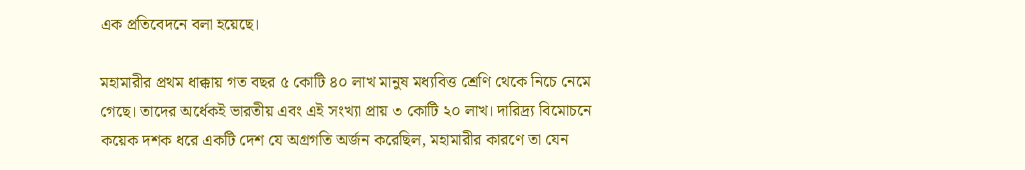এক প্রতিবেদনে বলা হয়েছে।

মহামারীর প্রথম ধাক্কায় গত বছর ৫ কোটি ৪০ লাখ মানুষ মধ্যবিত্ত শ্রেণি থেকে নিচে নেমে গেছে। তাদের অর্ধেকই ভারতীয় এবং এই সংখ্যা প্রায় ৩ কোটি ২০ লাখ। দারিদ্র্য বিমোচনে কয়েক দশক ধরে একটি দেশ যে অগ্রগতি অর্জন করেছিল, মহামারীর কারণে তা যেন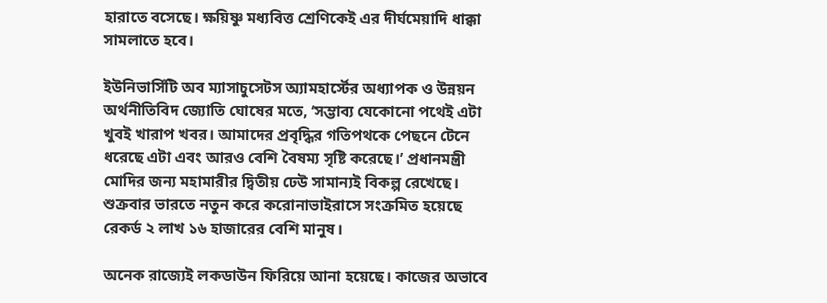হারাতে বসেছে। ক্ষয়িষ্ণু মধ্যবিত্ত শ্রেণিকেই এর দীর্ঘমেয়াদি ধাক্কা সামলাতে হবে।

ইউনিভার্সিটি অব ম্যাসাচুসেটস অ্যামহার্স্টের অধ্যাপক ও উন্নয়ন অর্থনীতিবিদ জ্যোতি ঘোষের মতে, ‘সম্ভাব্য যেকোনো পথেই এটা খুবই খারাপ খবর। আমাদের প্রবৃদ্ধির গতিপথকে পেছনে টেনে ধরেছে এটা এবং আরও বেশি বৈষম্য সৃষ্টি করেছে।’ প্রধানমন্ত্রী মোদির জন্য মহামারীর দ্বিতীয় ঢেউ সামান্যই বিকল্প রেখেছে। শুক্রবার ভারতে নতুন করে করোনাভাইরাসে সংক্রমিত হয়েছে রেকর্ড ২ লাখ ১৬ হাজারের বেশি মানুষ।

অনেক রাজ্যেই লকডাউন ফিরিয়ে আনা হয়েছে। কাজের অভাবে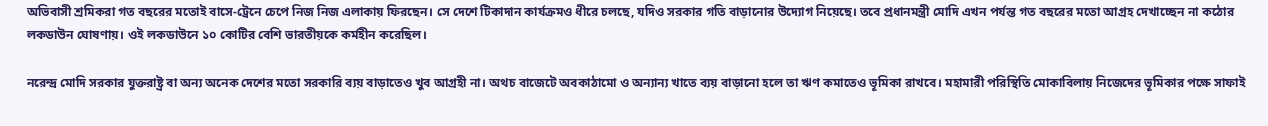অভিবাসী শ্রমিকরা গত বছরের মতোই বাসে-ট্রেনে চেপে নিজ নিজ এলাকায় ফিরছেন। সে দেশে টিকাদান কার্যক্রমও ধীরে চলছে, যদিও সরকার গতি বাড়ানোর উদ্যোগ নিয়েছে। তবে প্রধানমন্ত্রী মোদি এখন পর্যন্ত গত বছরের মতো আগ্রহ দেখাচ্ছেন না কঠোর লকডাউন ঘোষণায়। ওই লকডাউনে ১০ কোটির বেশি ভারতীয়কে কর্মহীন করেছিল।

নরেন্দ্র মোদি সরকার যুক্তরাষ্ট্র বা অন্য অনেক দেশের মতো সরকারি ব্যয় বাড়াতেও খুব আগ্রহী না। অথচ বাজেটে অবকাঠামো ও অন্যান্য খাতে ব্যয় বাড়ানো হলে তা ঋণ কমাতেও ভূমিকা রাখবে। মহামারী পরিস্থিতি মোকাবিলায় নিজেদের ভূমিকার পক্ষে সাফাই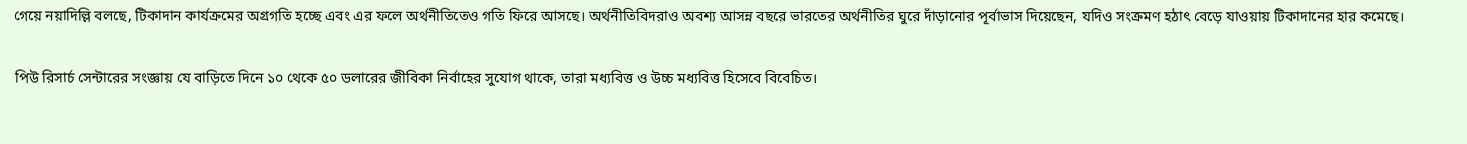গেয়ে নয়াদিল্লি বলছে, টিকাদান কার্যক্রমের অগ্রগতি হচ্ছে এবং এর ফলে অর্থনীতিতেও গতি ফিরে আসছে। অর্থনীতিবিদরাও অবশ্য আসন্ন বছরে ভারতের অর্থনীতির ঘুরে দাঁড়ানোর পূর্বাভাস দিয়েছেন, যদিও সংক্রমণ হঠাৎ বেড়ে যাওয়ায় টিকাদানের হার কমেছে।

পিউ রিসার্চ সেন্টারের সংজ্ঞায় যে বাড়িতে দিনে ১০ থেকে ৫০ ডলারের জীবিকা নির্বাহের সুযোগ থাকে, তারা মধ্যবিত্ত ও উচ্চ মধ্যবিত্ত হিসেবে বিবেচিত।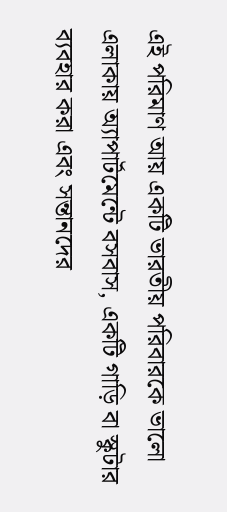এই পরিমাণ আয় একটি ভারতীয় পরিবারকে ভালো এলাকায় অ্যাপার্টমেন্টে বসবাস, একটি গাড়ি বা স্কুটার ব্যবহার করা এবং সন্তানদের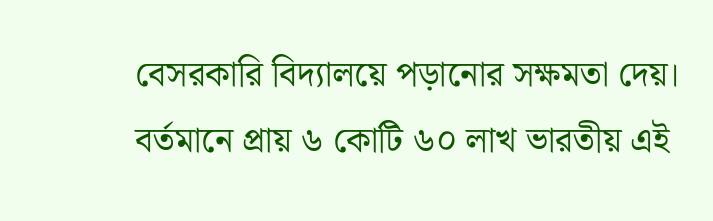বেসরকারি বিদ্যালয়ে পড়ানোর সক্ষমতা দেয়। বর্তমানে প্রায় ৬ কোটি ৬০ লাখ ভারতীয় এই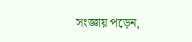সংজ্ঞায় পড়েন,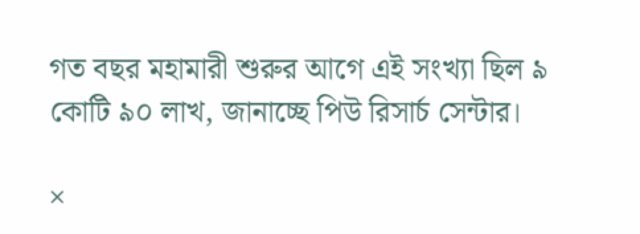গত বছর মহামারী শুরুর আগে এই সংখ্যা ছিল ৯ কোটি ৯০ লাখ, জানাচ্ছে পিউ রিসার্চ সেন্টার।

×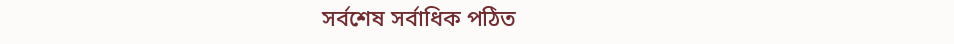সর্বশেষ সর্বাধিক পঠিত